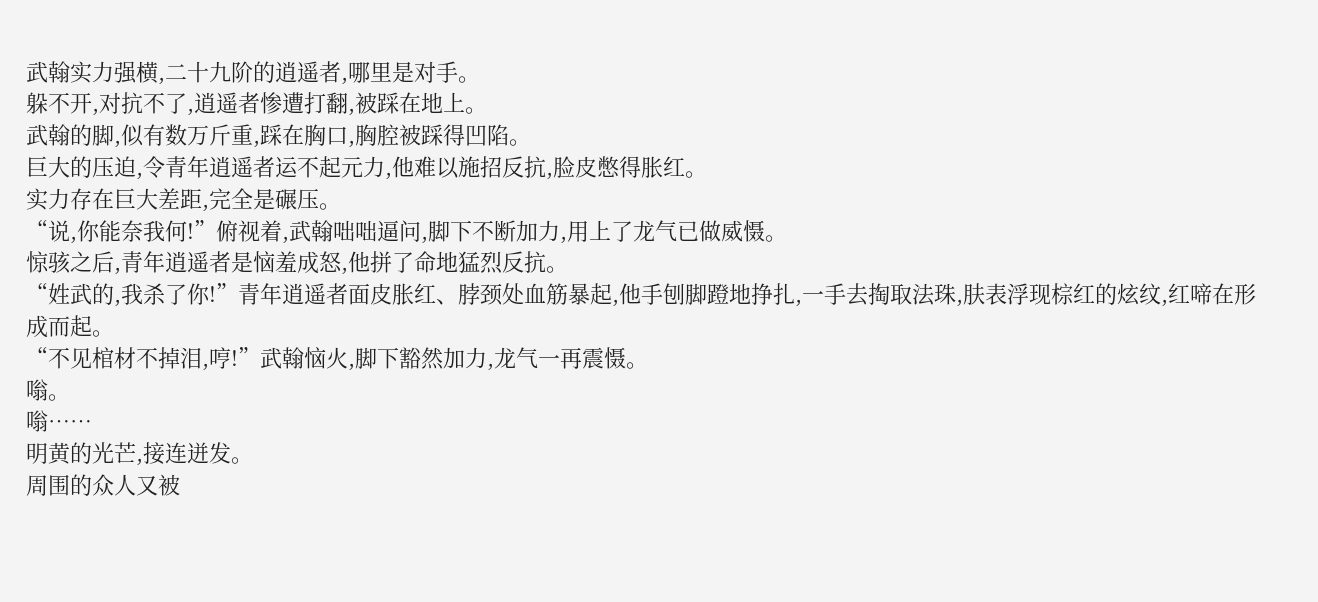武翰实力强横,二十九阶的逍遥者,哪里是对手。
躲不开,对抗不了,逍遥者惨遭打翻,被踩在地上。
武翰的脚,似有数万斤重,踩在胸口,胸腔被踩得凹陷。
巨大的压迫,令青年逍遥者运不起元力,他难以施招反抗,脸皮憋得胀红。
实力存在巨大差距,完全是碾压。
“说,你能奈我何!”俯视着,武翰咄咄逼问,脚下不断加力,用上了龙气已做威慑。
惊骇之后,青年逍遥者是恼羞成怒,他拼了命地猛烈反抗。
“姓武的,我杀了你!”青年逍遥者面皮胀红、脖颈处血筋暴起,他手刨脚蹬地挣扎,一手去掏取法珠,肤表浮现棕红的炫纹,红啼在形成而起。
“不见棺材不掉泪,哼!”武翰恼火,脚下豁然加力,龙气一再震慑。
嗡。
嗡……
明黄的光芒,接连迸发。
周围的众人又被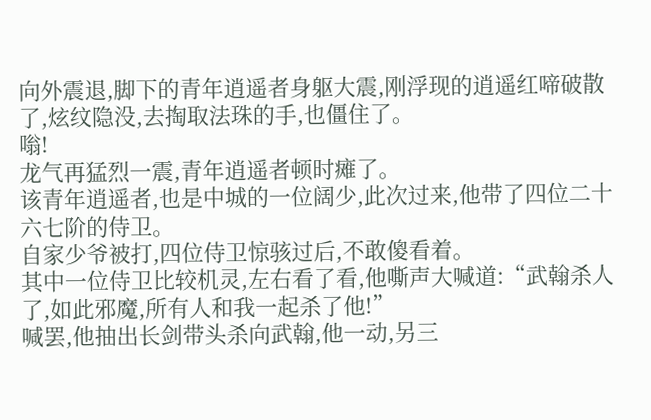向外震退,脚下的青年逍遥者身躯大震,刚浮现的逍遥红啼破散了,炫纹隐没,去掏取法珠的手,也僵住了。
嗡!
龙气再猛烈一震,青年逍遥者顿时瘫了。
该青年逍遥者,也是中城的一位阔少,此次过来,他带了四位二十六七阶的侍卫。
自家少爷被打,四位侍卫惊骇过后,不敢傻看着。
其中一位侍卫比较机灵,左右看了看,他嘶声大喊道:“武翰杀人了,如此邪魔,所有人和我一起杀了他!”
喊罢,他抽出长剑带头杀向武翰,他一动,另三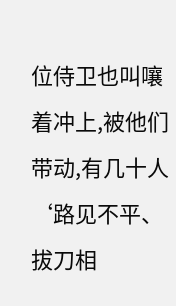位侍卫也叫嚷着冲上,被他们带动,有几十人‘路见不平、拔刀相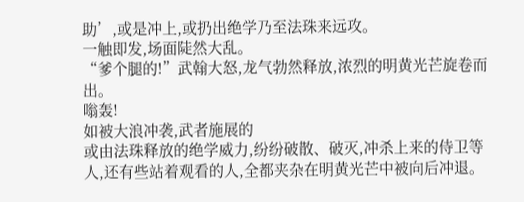助’,或是冲上,或扔出绝学乃至法珠来远攻。
一触即发,场面陡然大乱。
“爹个腿的!”武翰大怒,龙气勃然释放,浓烈的明黄光芒旋卷而出。
嗡轰!
如被大浪冲袭,武者施展的
或由法珠释放的绝学威力,纷纷破散、破灭,冲杀上来的侍卫等人,还有些站着观看的人,全都夹杂在明黄光芒中被向后冲退。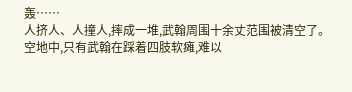轰……
人挤人、人撞人,摔成一堆,武翰周围十余丈范围被清空了。
空地中,只有武翰在踩着四肢软瘫,难以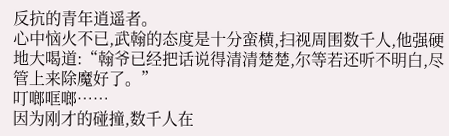反抗的青年逍遥者。
心中恼火不已,武翰的态度是十分蛮横,扫视周围数千人,他强硬地大喝道:“翰爷已经把话说得清清楚楚,尔等若还听不明白,尽管上来除魔好了。”
叮啷哐啷……
因为刚才的碰撞,数千人在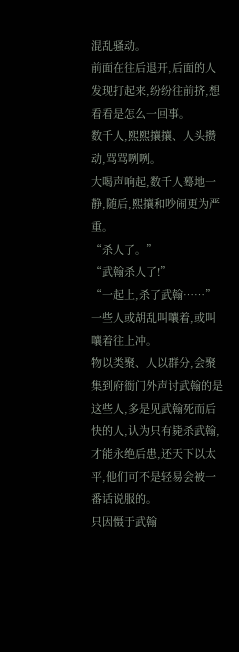混乱骚动。
前面在往后退开,后面的人发现打起来,纷纷往前挤,想看看是怎么一回事。
数千人,熙熙攘攘、人头攒动,骂骂咧咧。
大喝声响起,数千人蓦地一静,随后,熙攘和吵闹更为严重。
“杀人了。”
“武翰杀人了!”
“一起上,杀了武翰……”
一些人或胡乱叫嚷着,或叫嚷着往上冲。
物以类聚、人以群分,会聚集到府衙门外声讨武翰的是这些人,多是见武翰死而后快的人,认为只有毙杀武翰,才能永绝后患,还天下以太平,他们可不是轻易会被一番话说服的。
只因慑于武翰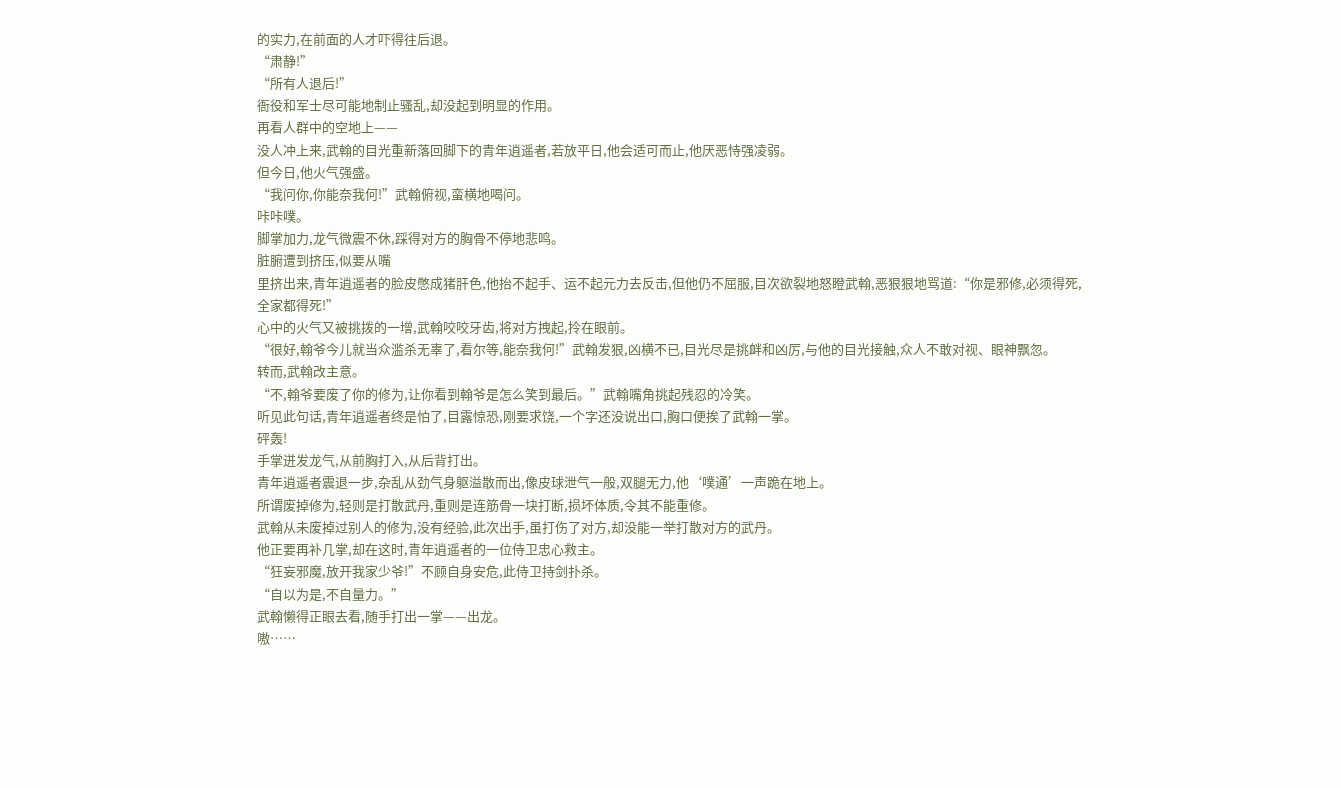的实力,在前面的人才吓得往后退。
“肃静!”
“所有人退后!”
衙役和军士尽可能地制止骚乱,却没起到明显的作用。
再看人群中的空地上——
没人冲上来,武翰的目光重新落回脚下的青年逍遥者,若放平日,他会适可而止,他厌恶恃强凌弱。
但今日,他火气强盛。
“我问你,你能奈我何!”武翰俯视,蛮横地喝问。
咔咔噗。
脚掌加力,龙气微震不休,踩得对方的胸骨不停地悲鸣。
脏腑遭到挤压,似要从嘴
里挤出来,青年逍遥者的脸皮憋成猪肝色,他抬不起手、运不起元力去反击,但他仍不屈服,目次欲裂地怒瞪武翰,恶狠狠地骂道:“你是邪修,必须得死,全家都得死!”
心中的火气又被挑拨的一增,武翰咬咬牙齿,将对方拽起,拎在眼前。
“很好,翰爷今儿就当众滥杀无辜了,看尔等,能奈我何!”武翰发狠,凶横不已,目光尽是挑衅和凶厉,与他的目光接触,众人不敢对视、眼神飘忽。
转而,武翰改主意。
“不,翰爷要废了你的修为,让你看到翰爷是怎么笑到最后。”武翰嘴角挑起残忍的冷笑。
听见此句话,青年逍遥者终是怕了,目露惊恐,刚要求饶,一个字还没说出口,胸口便挨了武翰一掌。
砰轰!
手掌迸发龙气,从前胸打入,从后背打出。
青年逍遥者震退一步,杂乱从劲气身躯溢散而出,像皮球泄气一般,双腿无力,他‘噗通’一声跪在地上。
所谓废掉修为,轻则是打散武丹,重则是连筋骨一块打断,损坏体质,令其不能重修。
武翰从未废掉过别人的修为,没有经验,此次出手,虽打伤了对方,却没能一举打散对方的武丹。
他正要再补几掌,却在这时,青年逍遥者的一位侍卫忠心救主。
“狂妄邪魔,放开我家少爷!”不顾自身安危,此侍卫持剑扑杀。
“自以为是,不自量力。”
武翰懒得正眼去看,随手打出一掌——出龙。
嗷……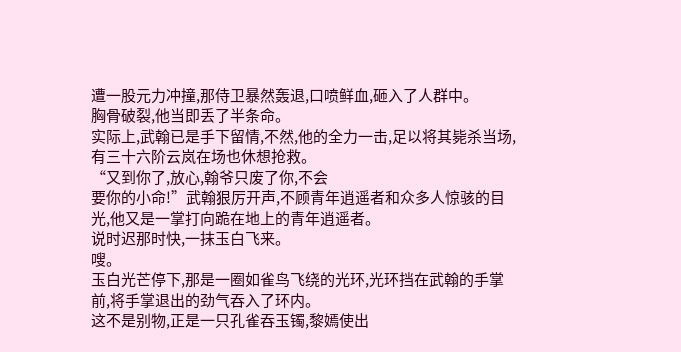遭一股元力冲撞,那侍卫暴然轰退,口喷鲜血,砸入了人群中。
胸骨破裂,他当即丢了半条命。
实际上,武翰已是手下留情,不然,他的全力一击,足以将其毙杀当场,有三十六阶云岚在场也休想抢救。
“又到你了,放心,翰爷只废了你,不会
要你的小命!”武翰狠厉开声,不顾青年逍遥者和众多人惊骇的目光,他又是一掌打向跪在地上的青年逍遥者。
说时迟那时快,一抹玉白飞来。
嗖。
玉白光芒停下,那是一圈如雀鸟飞绕的光环,光环挡在武翰的手掌前,将手掌退出的劲气吞入了环内。
这不是别物,正是一只孔雀吞玉镯,黎嫣使出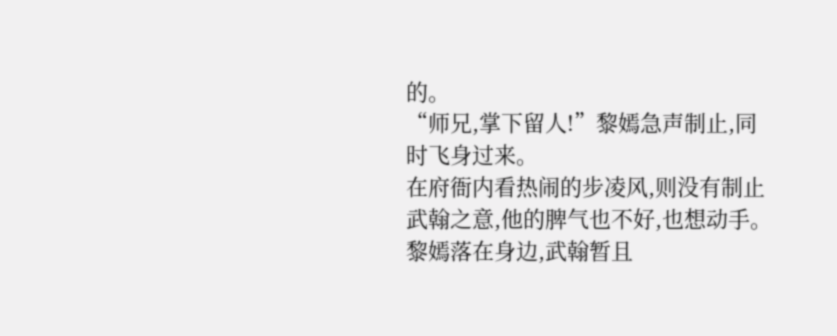的。
“师兄,掌下留人!”黎嫣急声制止,同时飞身过来。
在府衙内看热闹的步凌风,则没有制止武翰之意,他的脾气也不好,也想动手。
黎嫣落在身边,武翰暂且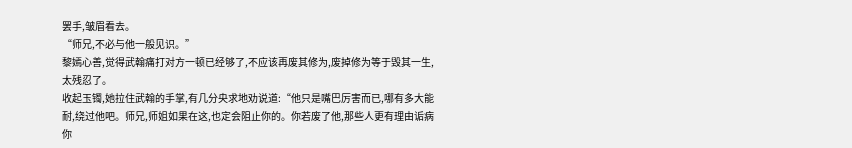罢手,皱眉看去。
“师兄,不必与他一般见识。”
黎嫣心善,觉得武翰痛打对方一顿已经够了,不应该再废其修为,废掉修为等于毁其一生,太残忍了。
收起玉镯,她拉住武翰的手掌,有几分央求地劝说道:“他只是嘴巴厉害而已,哪有多大能耐,绕过他吧。师兄,师姐如果在这,也定会阻止你的。你若废了他,那些人更有理由诟病你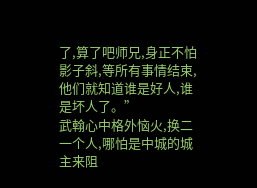了,算了吧师兄,身正不怕影子斜,等所有事情结束,他们就知道谁是好人,谁是坏人了。”
武翰心中格外恼火,换二一个人,哪怕是中城的城主来阻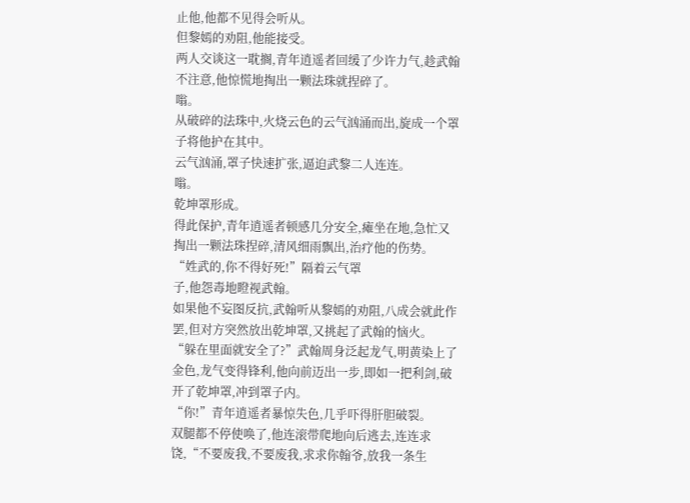止他,他都不见得会听从。
但黎嫣的劝阻,他能接受。
两人交谈这一耽搁,青年逍遥者回缓了少许力气,趁武翰不注意,他惊慌地掏出一颗法珠就捏碎了。
嗡。
从破碎的法珠中,火烧云色的云气汹涌而出,旋成一个罩子将他护在其中。
云气汹涌,罩子快速扩张,逼迫武黎二人连连。
嗡。
乾坤罩形成。
得此保护,青年逍遥者顿感几分安全,瘫坐在地,急忙又掏出一颗法珠捏碎,清风细雨飘出,治疗他的伤势。
“姓武的,你不得好死!”隔着云气罩
子,他怨毒地瞪视武翰。
如果他不妄图反抗,武翰听从黎嫣的劝阻,八成会就此作罢,但对方突然放出乾坤罩,又挑起了武翰的恼火。
“躲在里面就安全了?”武翰周身泛起龙气,明黄染上了金色,龙气变得锋利,他向前迈出一步,即如一把利剑,破开了乾坤罩,冲到罩子内。
“你!”青年逍遥者暴惊失色,几乎吓得肝胆破裂。
双腿都不停使唤了,他连滚带爬地向后逃去,连连求饶,“不要废我,不要废我,求求你翰爷,放我一条生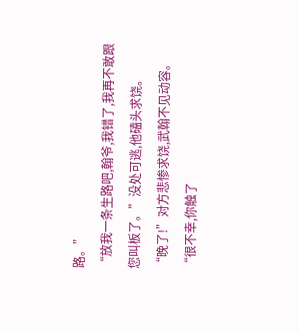路。”
“放我一条生路吧,翰爷,我错了,我再不敢跟您叫板了。”没处可逃,他磕头求饶。
“晚了!”对方悲惨求饶,武翰不见动容。
“很不幸,你触了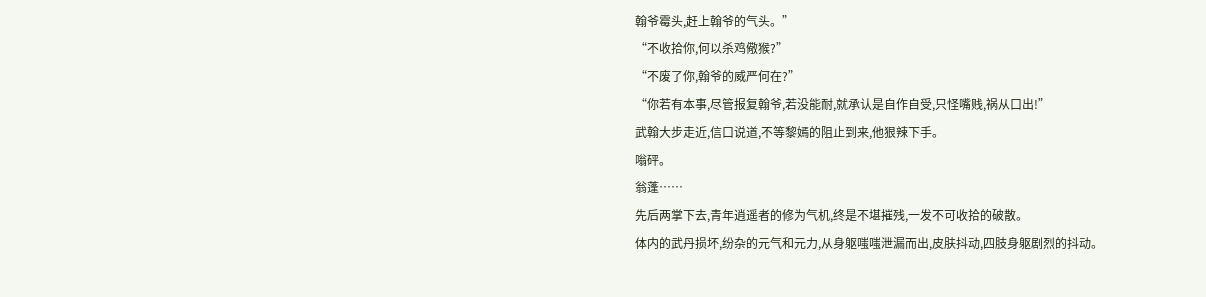翰爷霉头,赶上翰爷的气头。”
“不收拾你,何以杀鸡儆猴?”
“不废了你,翰爷的威严何在?”
“你若有本事,尽管报复翰爷,若没能耐,就承认是自作自受,只怪嘴贱,祸从口出!”
武翰大步走近,信口说道,不等黎嫣的阻止到来,他狠辣下手。
嗡砰。
翁蓬……
先后两掌下去,青年逍遥者的修为气机,终是不堪摧残,一发不可收拾的破散。
体内的武丹损坏,纷杂的元气和元力,从身躯嗤嗤泄漏而出,皮肤抖动,四肢身躯剧烈的抖动。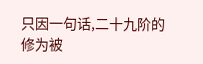只因一句话,二十九阶的修为被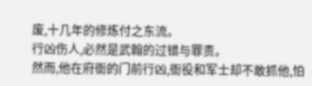废,十几年的修炼付之东流。
行凶伤人,必然是武翰的过错与罪责。
然而,他在府衙的门前行凶,衙役和军士却不敢抓他,怕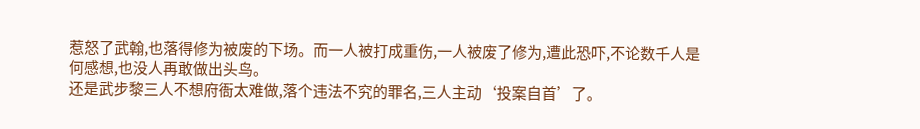惹怒了武翰,也落得修为被废的下场。而一人被打成重伤,一人被废了修为,遭此恐吓,不论数千人是何感想,也没人再敢做出头鸟。
还是武步黎三人不想府衙太难做,落个违法不究的罪名,三人主动‘投案自首’了。